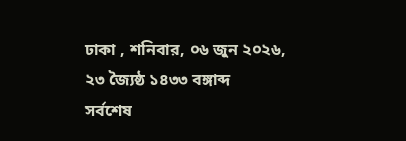ঢাকা , শনিবার, ০৬ জুন ২০২৬, ২৩ জ্যৈষ্ঠ ১৪৩৩ বঙ্গাব্দ
সর্বশেষ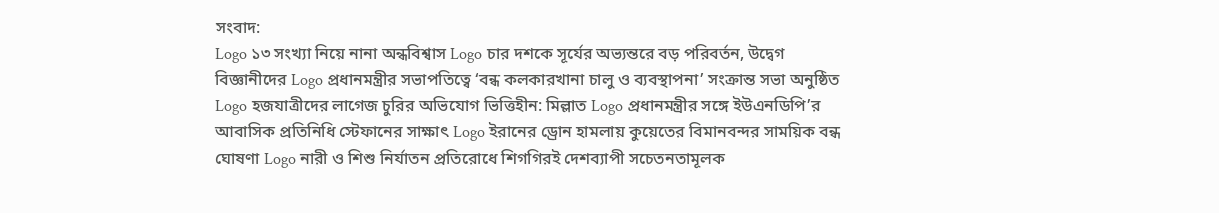সংবাদ:
Logo ১৩ সংখ্যা নিয়ে নানা অন্ধবিশ্বাস Logo চার দশকে সূর্যের অভ্যন্তরে বড় পরিবর্তন, উদ্বেগ বিজ্ঞানীদের Logo প্রধানমন্ত্রীর সভাপতিত্বে ‘বন্ধ কলকারখানা চালু ও ব্যবস্থাপনা’ সংক্রান্ত সভা অনুষ্ঠিত Logo হজযাত্রীদের লাগেজ চুরির অভিযোগ ভিত্তিহীন: মিল্লাত Logo প্রধানমন্ত্রীর সঙ্গে ইউএনডিপি’র আবাসিক প্রতিনিধি স্টেফানের সাক্ষাৎ Logo ইরানের ড্রোন হামলায় কুয়েতের বিমানবন্দর সাময়িক বন্ধ ঘোষণা Logo নারী ও শিশু নির্যাতন প্রতিরোধে শিগগিরই দেশব্যাপী সচেতনতামূলক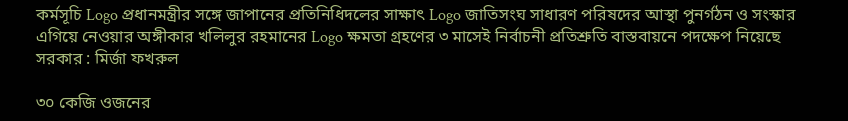কর্মসূচি Logo প্রধানমন্ত্রীর সঙ্গে জাপানের প্রতিনিধিদলের সাক্ষাৎ Logo জাতিসংঘ সাধারণ পরিষদের আস্থা পুনর্গঠন ও সংস্কার এগিয়ে নেওয়ার অঙ্গীকার খলিলুর রহমানের Logo ক্ষমতা গ্রহণের ৩ মাসেই নির্বাচনী প্রতিশ্রুতি বাস্তবায়নে পদক্ষেপ নিয়েছে সরকার : মির্জা ফখরুল

৩০ কেজি ওজনের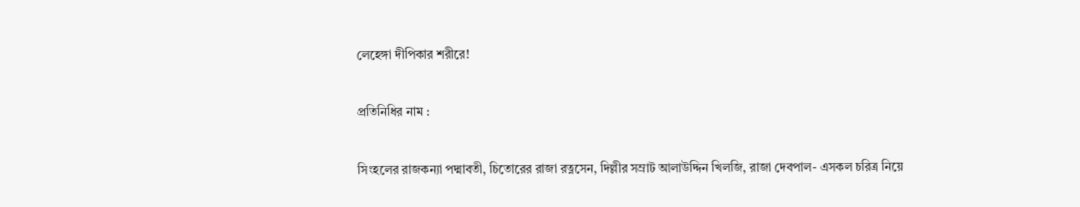লেহেঙ্গা দীপিকার শরীরে!

প্রতিনিধির নাম :

সিংহলের রাজকন্যা পদ্মাবতী, চিতোরের রাজা রত্নসেন, দিল্লীর সম্রাট আলাউদ্দিন খিলজি, রাজা দেবপাল- এসকল চরিত্র নিয়ে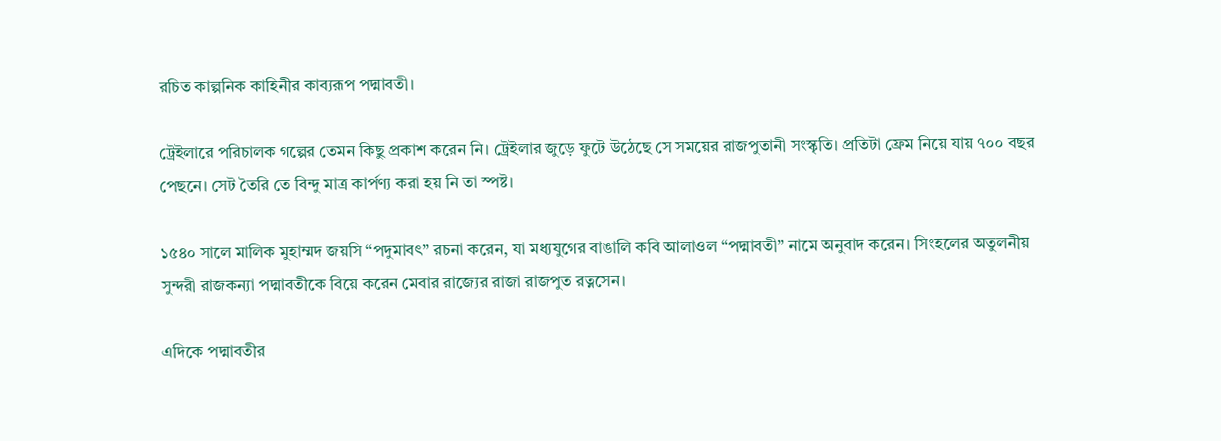রচিত কাল্পনিক কাহিনীর কাব্যরূপ পদ্মাবতী।

ট্রেইলারে পরিচালক গল্পের তেমন কিছু প্রকাশ করেন নি। ট্রেইলার জুড়ে ফুটে উঠেছে সে সময়ের রাজপুতানী সংস্কৃতি। প্রতিটা ফ্রেম নিয়ে যায় ৭০০ বছর পেছনে। সেট তৈরি তে বিন্দু মাত্র কার্পণ্য করা হয় নি তা স্পষ্ট।

১৫৪০ সালে মালিক মুহাম্মদ জয়সি “পদুমাবৎ” রচনা করেন, যা মধ্যযুগের বাঙালি কবি আলাওল “পদ্মাবতী” নামে অনুবাদ করেন। সিংহলের অতুলনীয় সুন্দরী রাজকন্যা পদ্মাবতীকে বিয়ে করেন মেবার রাজ্যের রাজা রাজপুত রত্নসেন।

এদিকে পদ্মাবতীর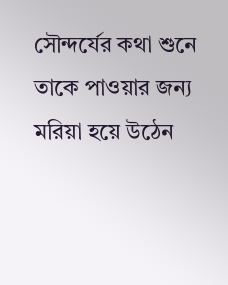সৌন্দর্যের কথা শুনে তাকে পাওয়ার জন্য মরিয়া হয়ে উঠেন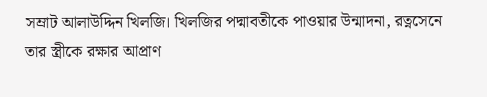সম্রাট আলাউদ্দিন খিলজি। খিলজির পদ্মাবতীকে পাওয়ার উন্মাদনা, রত্নসেনে তার স্ত্রীকে রক্ষার আপ্রাণ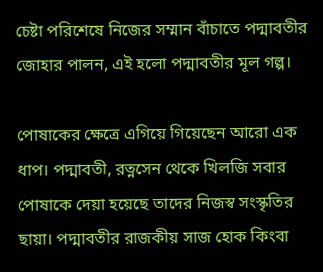চেষ্টা পরিশেষে নিজের সম্মান বাঁচাতে পদ্মাবতীর জোহার পালন, এই হলো পদ্মাবতীর মূল গল্প।

পোষাকের ক্ষেত্রে এগিয়ে গিয়েছেন আরো এক ধাপ। পদ্মাবতী, রত্নসেন থেকে খিলজি সবার পোষাকে দেয়া হয়েছে তাদের নিজস্ব সংস্কৃতির ছায়া। পদ্মাবতীর রাজকীয় সাজ হোক কিংবা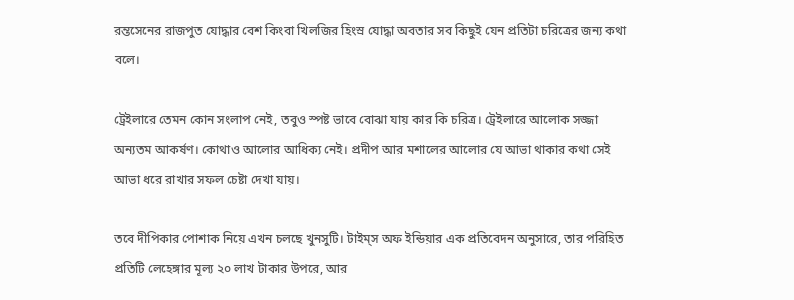রন্তসেনের রাজপুত যোদ্ধার বেশ কিংবা খিলজির হিংস্র যোদ্ধা অবতার সব কিছুই যেন প্রতিটা চরিত্রের জন্য কথা বলে।

ট্রেইলারে তেমন কোন সংলাপ নেই, তবুও স্পষ্ট ভাবে বোঝা যায় কার কি চরিত্র। ট্রেইলারে আলোক সজ্জা অন্যতম আকর্ষণ। কোথাও আলোর আধিক্য নেই। প্রদীপ আর মশালের আলোর যে আভা থাকার কথা সেই আভা ধরে রাখার সফল চেষ্টা দেখা যায়।

তবে দীপিকার পোশাক নিয়ে এখন চলছে খুনসুটি। টাইম্‌স অফ ইন্ডিয়ার এক প্রতিবেদন অনুসারে, তার পরিহিত প্রতিটি লেহেঙ্গার মূল্য ২০ লাখ টাকার উপরে, আর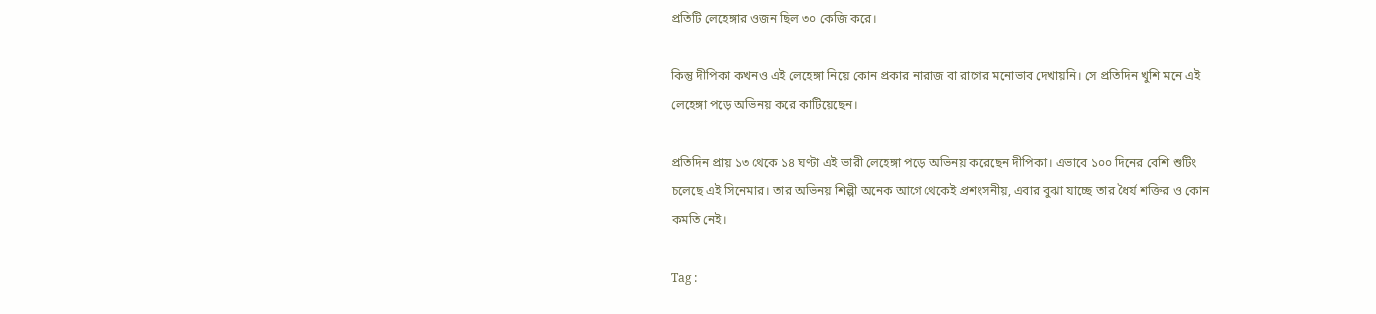প্রতিটি লেহেঙ্গার ওজন ছিল ৩০ কেজি করে।

কিন্তু দীপিকা কখনও এই লেহেঙ্গা নিয়ে কোন প্রকার নারাজ বা রাগের মনোভাব দেখায়নি। সে প্রতিদিন খুশি মনে এই লেহেঙ্গা পড়ে অভিনয় করে কাটিয়েছেন।

প্রতিদিন প্রায় ১৩ থেকে ১৪ ঘণ্টা এই ভারী লেহেঙ্গা পড়ে অভিনয় করেছেন দীপিকা। এভাবে ১০০ দিনের বেশি শুটিং চলেছে এই সিনেমার। তার অভিনয় শিল্পী অনেক আগে থেকেই প্রশংসনীয়, এবার বুঝা যাচ্ছে তার ধৈর্য শক্তির ও কোন কমতি নেই।

Tag :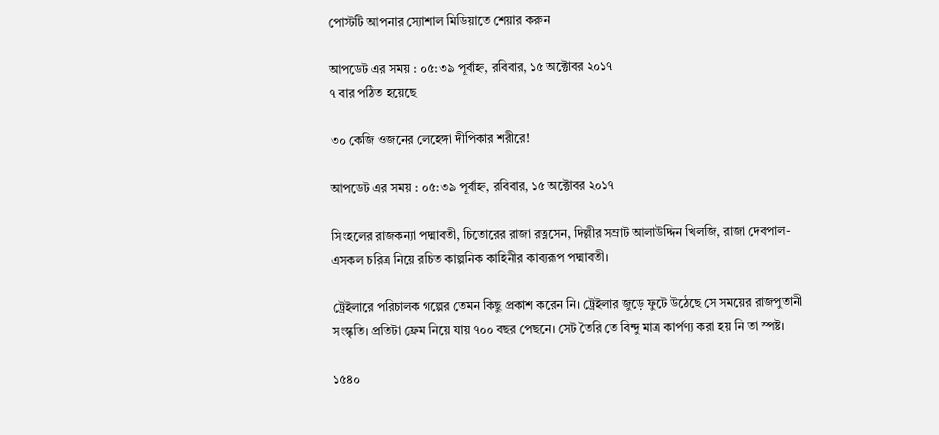পোস্টটি আপনার স্যোশাল মিডিয়াতে শেয়ার করুন

আপডেট এর সময় : ০৫:৩৯ পূর্বাহ্ন, রবিবার, ১৫ অক্টোবর ২০১৭
৭ বার পঠিত হয়েছে

৩০ কেজি ওজনের লেহেঙ্গা দীপিকার শরীরে!

আপডেট এর সময় : ০৫:৩৯ পূর্বাহ্ন, রবিবার, ১৫ অক্টোবর ২০১৭

সিংহলের রাজকন্যা পদ্মাবতী, চিতোরের রাজা রত্নসেন, দিল্লীর সম্রাট আলাউদ্দিন খিলজি, রাজা দেবপাল- এসকল চরিত্র নিয়ে রচিত কাল্পনিক কাহিনীর কাব্যরূপ পদ্মাবতী।

ট্রেইলারে পরিচালক গল্পের তেমন কিছু প্রকাশ করেন নি। ট্রেইলার জুড়ে ফুটে উঠেছে সে সময়ের রাজপুতানী সংস্কৃতি। প্রতিটা ফ্রেম নিয়ে যায় ৭০০ বছর পেছনে। সেট তৈরি তে বিন্দু মাত্র কার্পণ্য করা হয় নি তা স্পষ্ট।

১৫৪০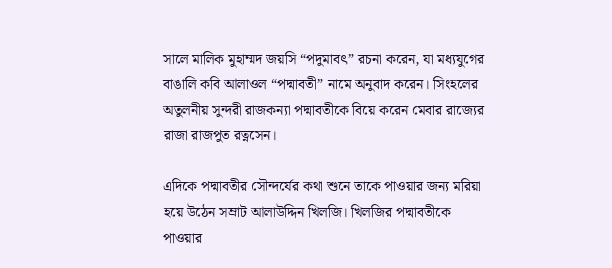সালে মালিক মুহাম্মদ জয়সি “পদুমাবৎ” রচনা করেন, যা মধ্যযুগের বাঙালি কবি আলাওল “পদ্মাবতী” নামে অনুবাদ করেন। সিংহলের অতুলনীয় সুন্দরী রাজকন্যা পদ্মাবতীকে বিয়ে করেন মেবার রাজ্যের রাজা রাজপুত রত্নসেন।

এদিকে পদ্মাবতীর সৌন্দর্যের কথা শুনে তাকে পাওয়ার জন্য মরিয়া হয়ে উঠেন সম্রাট আলাউদ্দিন খিলজি। খিলজির পদ্মাবতীকে পাওয়ার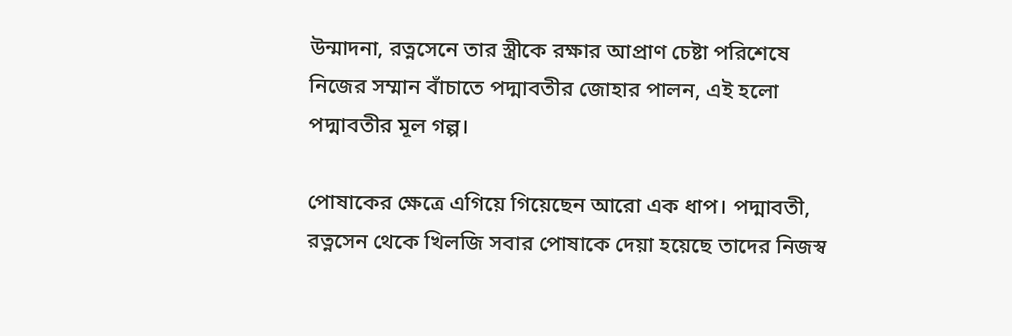উন্মাদনা, রত্নসেনে তার স্ত্রীকে রক্ষার আপ্রাণ চেষ্টা পরিশেষে নিজের সম্মান বাঁচাতে পদ্মাবতীর জোহার পালন, এই হলো পদ্মাবতীর মূল গল্প।

পোষাকের ক্ষেত্রে এগিয়ে গিয়েছেন আরো এক ধাপ। পদ্মাবতী, রত্নসেন থেকে খিলজি সবার পোষাকে দেয়া হয়েছে তাদের নিজস্ব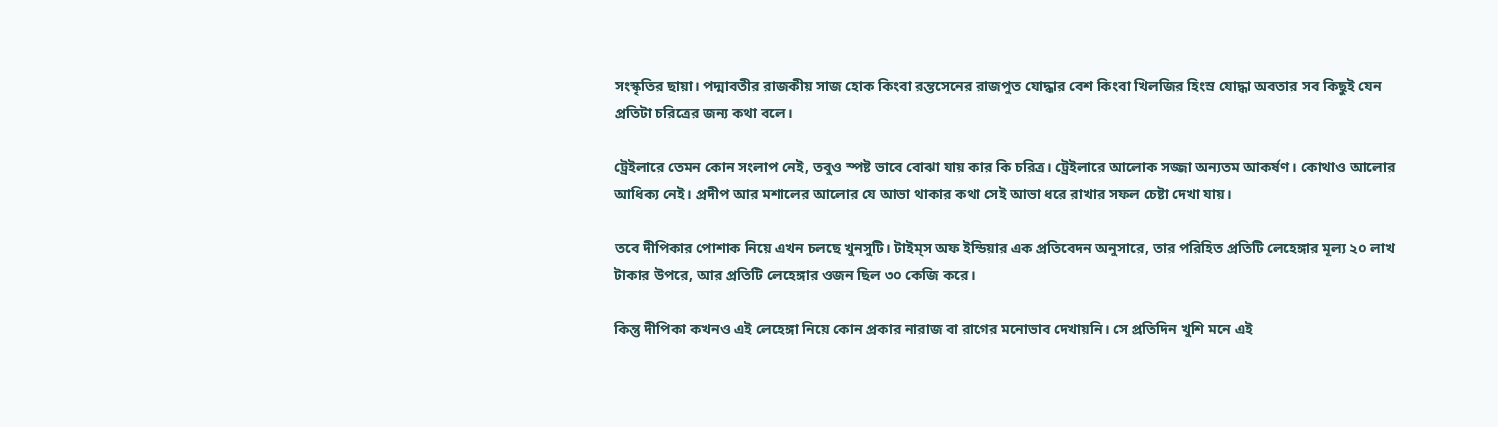সংস্কৃতির ছায়া। পদ্মাবতীর রাজকীয় সাজ হোক কিংবা রন্তসেনের রাজপুত যোদ্ধার বেশ কিংবা খিলজির হিংস্র যোদ্ধা অবতার সব কিছুই যেন প্রতিটা চরিত্রের জন্য কথা বলে।

ট্রেইলারে তেমন কোন সংলাপ নেই, তবুও স্পষ্ট ভাবে বোঝা যায় কার কি চরিত্র। ট্রেইলারে আলোক সজ্জা অন্যতম আকর্ষণ। কোথাও আলোর আধিক্য নেই। প্রদীপ আর মশালের আলোর যে আভা থাকার কথা সেই আভা ধরে রাখার সফল চেষ্টা দেখা যায়।

তবে দীপিকার পোশাক নিয়ে এখন চলছে খুনসুটি। টাইম্‌স অফ ইন্ডিয়ার এক প্রতিবেদন অনুসারে, তার পরিহিত প্রতিটি লেহেঙ্গার মূল্য ২০ লাখ টাকার উপরে, আর প্রতিটি লেহেঙ্গার ওজন ছিল ৩০ কেজি করে।

কিন্তু দীপিকা কখনও এই লেহেঙ্গা নিয়ে কোন প্রকার নারাজ বা রাগের মনোভাব দেখায়নি। সে প্রতিদিন খুশি মনে এই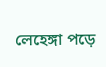লেহেঙ্গা পড়ে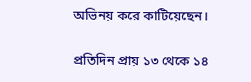অভিনয় করে কাটিয়েছেন।

প্রতিদিন প্রায় ১৩ থেকে ১৪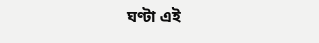ঘণ্টা এই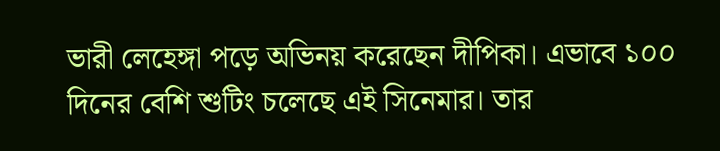ভারী লেহেঙ্গা পড়ে অভিনয় করেছেন দীপিকা। এভাবে ১০০ দিনের বেশি শুটিং চলেছে এই সিনেমার। তার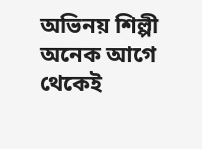অভিনয় শিল্পী অনেক আগে থেকেই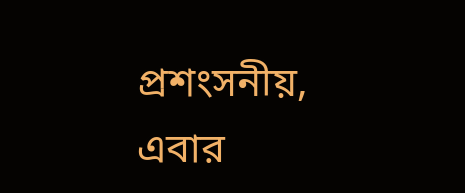প্রশংসনীয়, এবার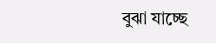বুঝা যাচ্ছে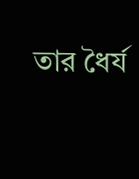তার ধৈর্য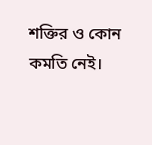শক্তির ও কোন কমতি নেই।